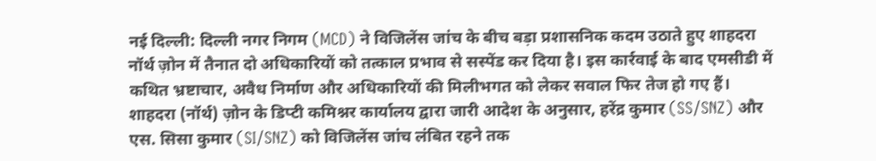नई दिल्ली: दिल्ली नगर निगम (MCD) ने विजिलेंस जांच के बीच बड़ा प्रशासनिक कदम उठाते हुए शाहदरा नॉर्थ ज़ोन में तैनात दो अधिकारियों को तत्काल प्रभाव से सस्पेंड कर दिया है। इस कार्रवाई के बाद एमसीडी में कथित भ्रष्टाचार, अवैध निर्माण और अधिकारियों की मिलीभगत को लेकर सवाल फिर तेज हो गए हैं।
शाहदरा (नॉर्थ) ज़ोन के डिप्टी कमिश्नर कार्यालय द्वारा जारी आदेश के अनुसार, हरेंद्र कुमार (SS/SNZ) और एस. सिसा कुमार (SI/SNZ) को विजिलेंस जांच लंबित रहने तक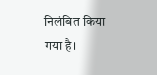निलंबित किया गया है।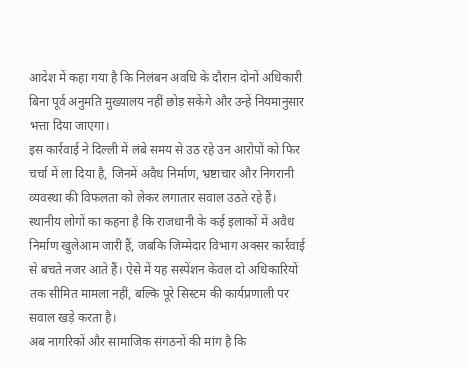आदेश में कहा गया है कि निलंबन अवधि के दौरान दोनों अधिकारी बिना पूर्व अनुमति मुख्यालय नहीं छोड़ सकेंगे और उन्हें नियमानुसार भत्ता दिया जाएगा।
इस कार्रवाई ने दिल्ली में लंबे समय से उठ रहे उन आरोपों को फिर चर्चा में ला दिया है, जिनमें अवैध निर्माण, भ्रष्टाचार और निगरानी व्यवस्था की विफलता को लेकर लगातार सवाल उठते रहे हैं।
स्थानीय लोगों का कहना है कि राजधानी के कई इलाकों में अवैध निर्माण खुलेआम जारी हैं, जबकि जिम्मेदार विभाग अक्सर कार्रवाई से बचते नजर आते हैं। ऐसे में यह सस्पेंशन केवल दो अधिकारियों तक सीमित मामला नहीं, बल्कि पूरे सिस्टम की कार्यप्रणाली पर सवाल खड़े करता है।
अब नागरिकों और सामाजिक संगठनों की मांग है कि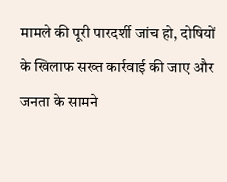मामले की पूरी पारदर्शी जांच हो, दोषियों के खिलाफ सख्त कार्रवाई की जाए और जनता के सामने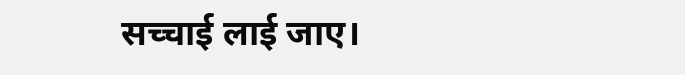सच्चाई लाई जाए।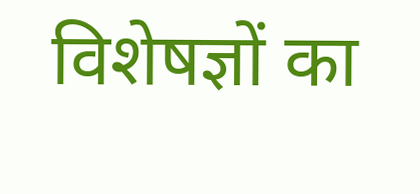विशेषज्ञों का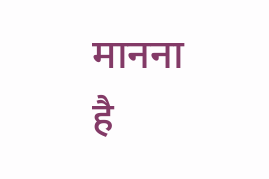मानना है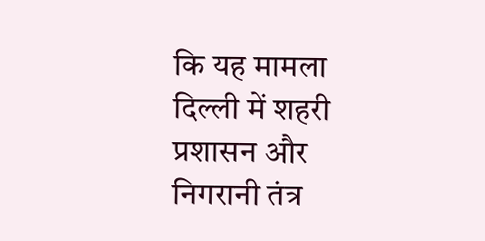कि यह मामला दिल्ली में शहरी प्रशासन और निगरानी तंत्र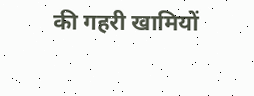की गहरी खामियों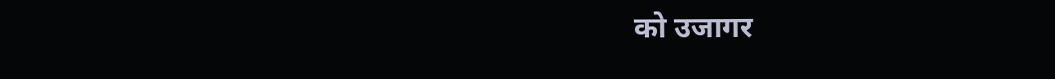को उजागर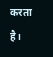करता है।